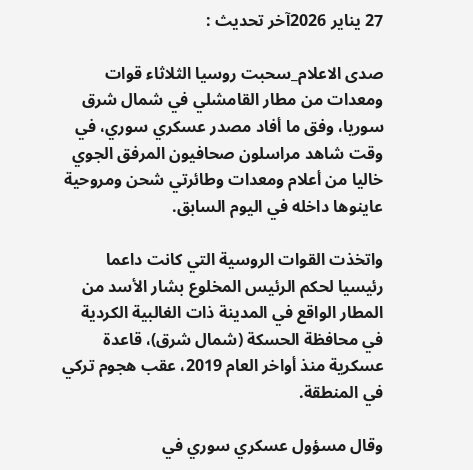27 يناير 2026آخر تحديث :

صدى الاعلام_سحبت روسيا الثلاثاء قوات ومعدات من مطار القامشلي في شمال شرق سوريا، وفق ما أفاد مصدر عسكري سوري، في وقت شاهد مراسلون صحافيون المرفق الجوي خاليا من أعلام ومعدات وطائرتي شحن ومروحية عاينوها داخله في اليوم السابق.

واتخذت القوات الروسية التي كانت داعما رئيسيا لحكم الرئيس المخلوع بشار الأسد من المطار الواقع في المدينة ذات الغالبية الكردية في محافظة الحسكة (شمال شرق)، قاعدة عسكرية منذ أواخر العام 2019، عقب هجوم تركي في المنطقة.

وقال مسؤول عسكري سوري في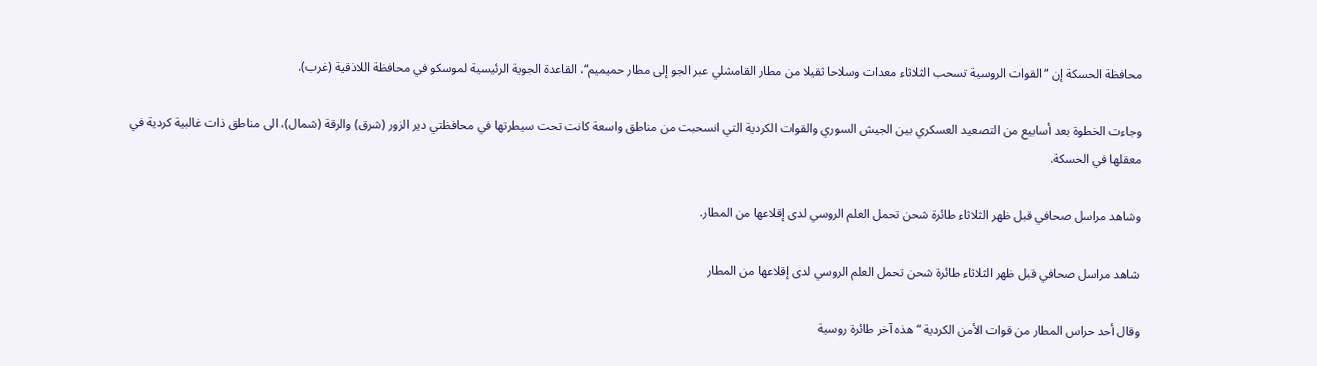محافظة الحسكة إن “القوات الروسية تسحب الثلاثاء معدات وسلاحا ثقيلا من مطار القامشلي عبر الجو إلى مطار حميميم“، القاعدة الجوية الرئيسية لموسكو في محافظة اللاذقية (غرب).

وجاءت الخطوة بعد أسابيع من التصعيد العسكري بين الجيش السوري والقوات الكردية التي انسحبت من مناطق واسعة كانت تحت سيطرتها في محافظتي دير الزور (شرق) والرقة (شمال)، الى مناطق ذات غالبية كردية في معقلها في الحسكة.

وشاهد مراسل صحافي قبل ظهر الثلاثاء طائرة شحن تحمل العلم الروسي لدى إقلاعها من المطار.

شاهد مراسل صحافي قبل ظهر الثلاثاء طائرة شحن تحمل العلم الروسي لدى إقلاعها من المطار

وقال أحد حراس المطار من قوات الأمن الكردية “هذه آخر طائرة روسية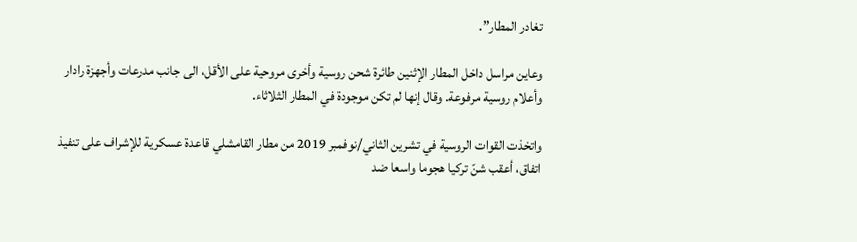تغادر المطار”.

وعاين مراسل داخل المطار الإثنين طائرة شحن روسية وأخرى مروحية على الأقل، الى جانب مدرعات وأجهزة رادار وأعلام روسية مرفوعة. وقال إنها لم تكن موجودة في المطار الثلاثاء.

واتخذت القوات الروسية في تشرين الثاني/نوفمبر 2019 من مطار القامشلي قاعدة عسكرية للإشراف على تنفيذ اتفاق، أعقب شنّ تركيا هجوما واسعا ضد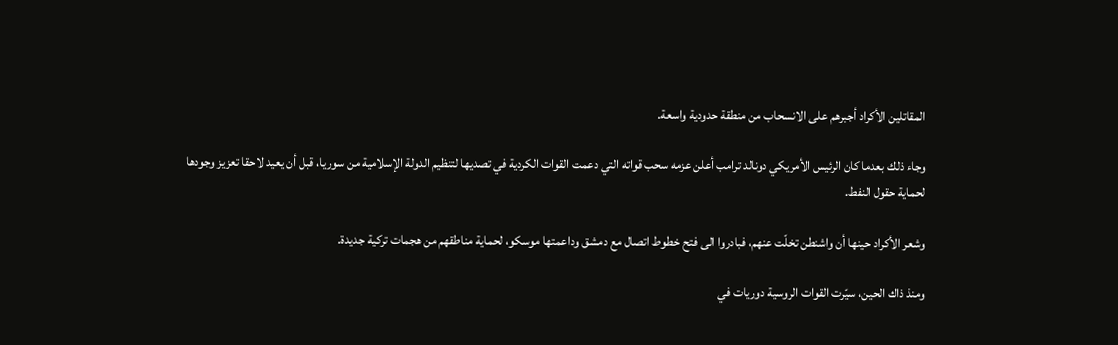المقاتلين الأكراد أجبرهم على الانسحاب من منطقة حدودية واسعة.

وجاء ذلك بعدما كان الرئيس الأمريكي دونالد ترامب أعلن عزمه سحب قواته التي دعمت القوات الكردية في تصديها لتنظيم الدولة الإسلامية من سوريا، قبل أن يعيد لاحقا تعزيز وجودها لحماية حقول النفط.

وشعر الأكراد حينها أن واشنطن تخلّت عنهم، فبادروا الى فتح خطوط اتصال مع دمشق وداعمتها موسكو، لحماية مناطقهم من هجمات تركية جديدة.

ومنذ ذاك الحين، سيّرت القوات الروسية دوريات في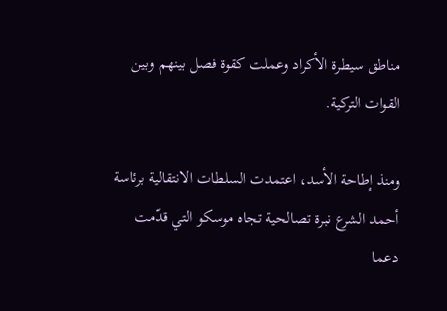مناطق سيطرة الأكراد وعملت كقوة فصل بينهم وبين القوات التركية.

ومنذ إطاحة الأسد، اعتمدت السلطات الانتقالية برئاسة أحمد الشرع نبرة تصالحية تجاه موسكو التي قدّمت دعما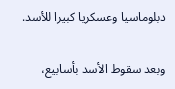دبلوماسيا وعسكريا كبيرا للأسد.

وبعد سقوط الأسد بأسابيع،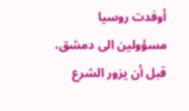أوفدت روسيا مسؤولين الى دمشق، قبل أن يزور الشرع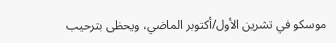موسكو في تشرين الأول/أكتوبر الماضي، ويحظى بترحيب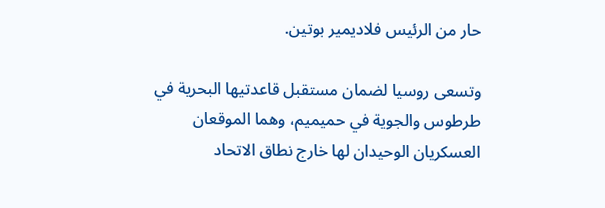حار من الرئيس فلاديمير بوتين.

وتسعى روسيا لضمان مستقبل قاعدتيها البحرية في طرطوس والجوية في حميميم، وهما الموقعان العسكريان الوحيدان لها خارج نطاق الاتحاد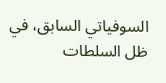السوفياتي السابق، في ظل السلطات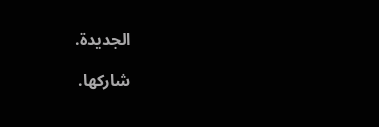الجديدة.

شاركها.